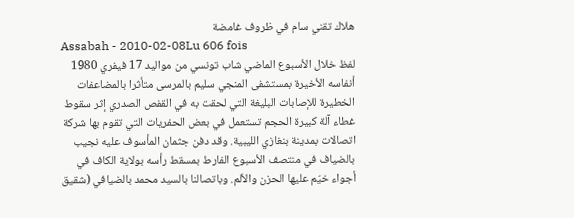هلاك تقني سام في ظروف غامضة
Assabah - 2010-02-08Lu 606 fois
لفظ خلال الأسبوع الماضي شاب تونسي من مواليد 17 فيفري 1980 أنفاسه الأخيرة بمستشفى المنجي سليم بالمرسى متأثرا بالمضاعفات الخطيرة للإصابات البليغة التي لحقت به في القفص الصدري إثر سقوط غطاء آلة كبيرة الحجم تستعمل في بعض الحفريات التي تقوم بها شركة اتصالات بمدينة بنغازي الليبية. وقد دفن جثمان المأسوف عليه نجيب بالضياف في منتصف الأسبوع الفارط بمسقط رأسه بولاية الكاف في أجواء خيّم عليها الحزن والألم. وباتصالنا بالسيد محمد بالضيافي (شقيق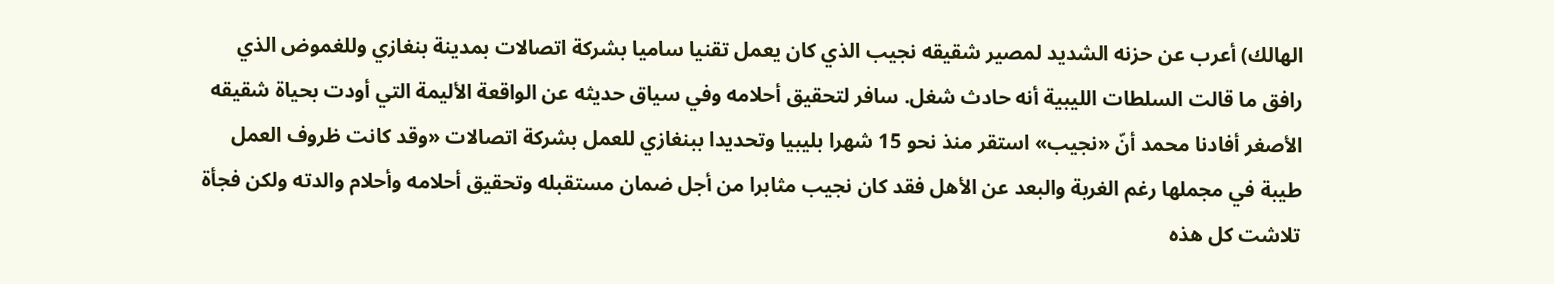الهالك) أعرب عن حزنه الشديد لمصير شقيقه نجيب الذي كان يعمل تقنيا ساميا بشركة اتصالات بمدينة بنغازي وللغموض الذي رافق ما قالت السلطات الليبية أنه حادث شغل. سافر لتحقيق أحلامه وفي سياق حديثه عن الواقعة الأليمة التي أودت بحياة شقيقه الأصغر أفادنا محمد أنّ «نجيب» استقر منذ نحو 15 شهرا بليبيا وتحديدا ببنغازي للعمل بشركة اتصالات «وقد كانت ظروف العمل طيبة في مجملها رغم الغربة والبعد عن الأهل فقد كان نجيب مثابرا من أجل ضمان مستقبله وتحقيق أحلامه وأحلام والدته ولكن فجأة تلاشت كل هذه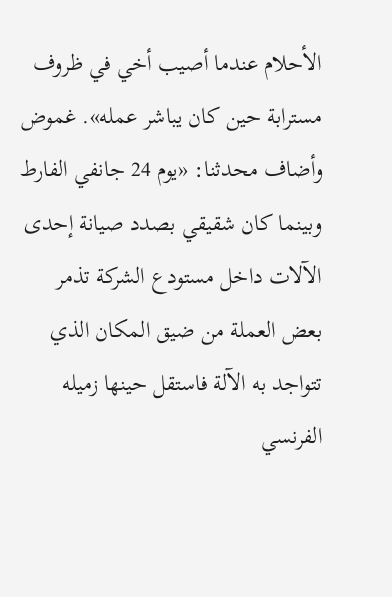الأحلام عندما أصيب أخي في ظروف مسترابة حين كان يباشر عمله». غموض وأضاف محدثنا: «يوم 24 جانفي الفارط وبينما كان شقيقي بصدد صيانة إحدى الآلات داخل مستودع الشركة تذمر بعض العملة من ضيق المكان الذي تتواجد به الآلة فاستقل حينها زميله الفرنسي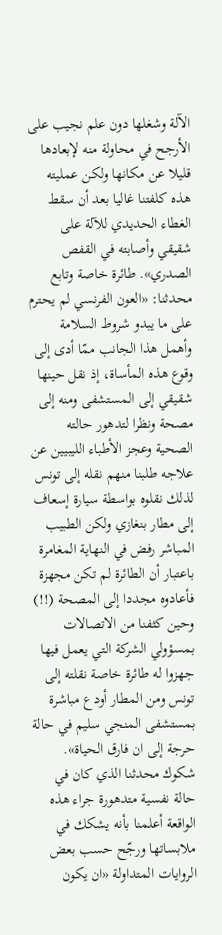الآلة وشغلها دون علم نجيب على الأرجح في محاولة منه لإبعادها قليلا عن مكانها ولكن عمليته هذه كلفتنا غاليا بعد أن سقط الغطاء الحديدي للآلة على شقيقي وأصابته في القفص الصدري». طائرة خاصة وتابع محدثنا: «العون الفرنسي لم يحترم على ما يبدو شروط السلامة وأهمل هذا الجانب ممّا أدى إلى وقوع هذه المأساة، إذ نقل حينها شقيقي إلى المستشفى ومنه إلى مصحة ونظرا لتدهور حالته الصحية وعجز الأطباء الليبيين عن علاجه طلبنا منهم نقله إلى تونس لذلك نقلوه بواسطة سيارة إسعاف إلى مطار بنغازي ولكن الطبيب المباشر رفض في النهاية المغامرة باعتبار أن الطائرة لم تكن مجهزة فأعادوه مجددا إلى المصحة (!!) وحين كثفنا من الاتصالات بمسؤولي الشركة التي يعمل فيها جهزوا له طائرة خاصة نقلته إلى تونس ومن المطار أودع مباشرة بمستشفى المنجي سليم في حالة حرجة إلى ان فارق الحياة». شكوك محدثنا الذي كان في حالة نفسية متدهورة جراء هذه الواقعة أعلمنا بأنه يشكك في ملابساتها ورجّح حسب بعض الروايات المتداولة «ان يكون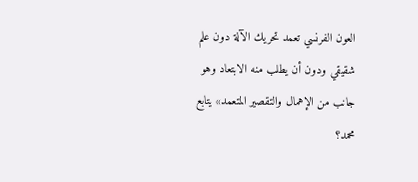العون الفرنسي تعمد تحريك الآلة دون علم شقيقي ودون أن يطلب منه الابتعاد وهو جانب من الإهمال والتقصير المتعمد» يتابع محمد؟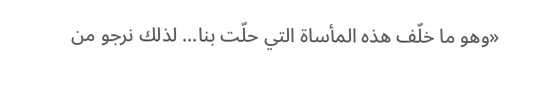«وهو ما خلّف هذه المأساة التي حلّت بنا... لذلك نرجو من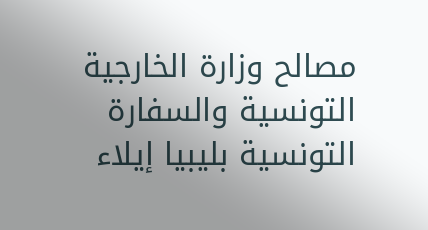مصالح وزارة الخارجية التونسية والسفارة التونسية بليبيا إيلاء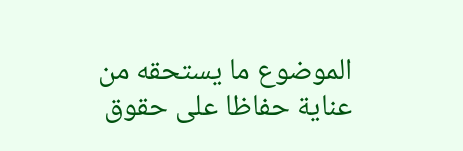الموضوع ما يستحقه من عناية حفاظا على حقوق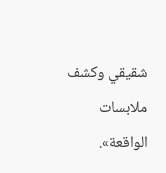شقيقي وكشف ملابسات الواقعة».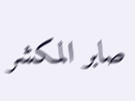صابر المكشر